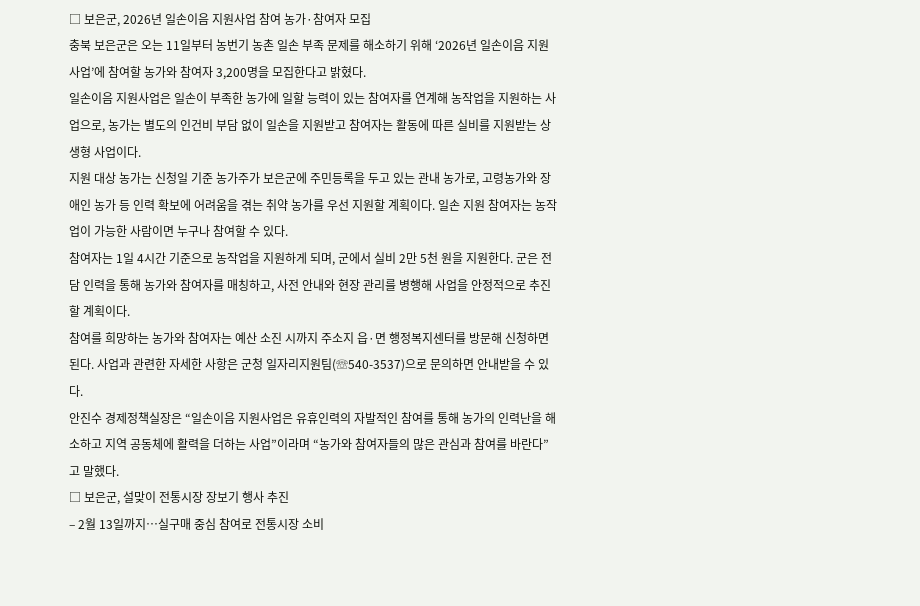□ 보은군, 2026년 일손이음 지원사업 참여 농가·참여자 모집
충북 보은군은 오는 11일부터 농번기 농촌 일손 부족 문제를 해소하기 위해 ‘2026년 일손이음 지원사업’에 참여할 농가와 참여자 3,200명을 모집한다고 밝혔다.
일손이음 지원사업은 일손이 부족한 농가에 일할 능력이 있는 참여자를 연계해 농작업을 지원하는 사업으로, 농가는 별도의 인건비 부담 없이 일손을 지원받고 참여자는 활동에 따른 실비를 지원받는 상생형 사업이다.
지원 대상 농가는 신청일 기준 농가주가 보은군에 주민등록을 두고 있는 관내 농가로, 고령농가와 장애인 농가 등 인력 확보에 어려움을 겪는 취약 농가를 우선 지원할 계획이다. 일손 지원 참여자는 농작업이 가능한 사람이면 누구나 참여할 수 있다.
참여자는 1일 4시간 기준으로 농작업을 지원하게 되며, 군에서 실비 2만 5천 원을 지원한다. 군은 전담 인력을 통해 농가와 참여자를 매칭하고, 사전 안내와 현장 관리를 병행해 사업을 안정적으로 추진할 계획이다.
참여를 희망하는 농가와 참여자는 예산 소진 시까지 주소지 읍·면 행정복지센터를 방문해 신청하면 된다. 사업과 관련한 자세한 사항은 군청 일자리지원팀(☏540-3537)으로 문의하면 안내받을 수 있다.
안진수 경제정책실장은 “일손이음 지원사업은 유휴인력의 자발적인 참여를 통해 농가의 인력난을 해소하고 지역 공동체에 활력을 더하는 사업”이라며 “농가와 참여자들의 많은 관심과 참여를 바란다”고 말했다.
□ 보은군, 설맞이 전통시장 장보기 행사 추진
– 2월 13일까지…실구매 중심 참여로 전통시장 소비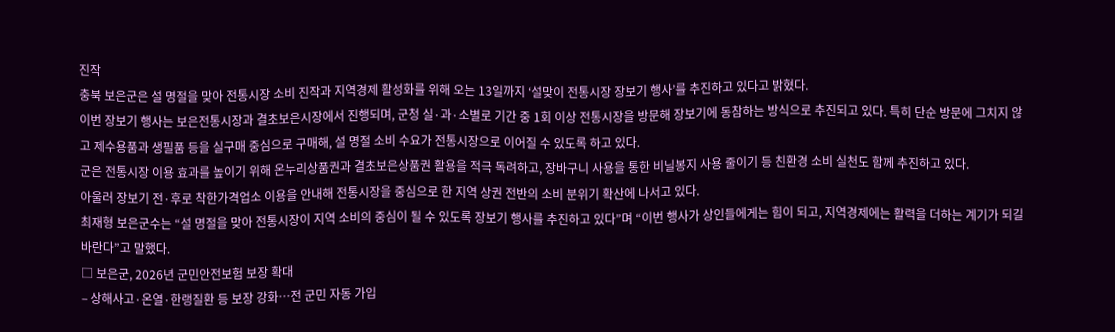진작
충북 보은군은 설 명절을 맞아 전통시장 소비 진작과 지역경제 활성화를 위해 오는 13일까지 ‘설맞이 전통시장 장보기 행사’를 추진하고 있다고 밝혔다.
이번 장보기 행사는 보은전통시장과 결초보은시장에서 진행되며, 군청 실·과·소별로 기간 중 1회 이상 전통시장을 방문해 장보기에 동참하는 방식으로 추진되고 있다. 특히 단순 방문에 그치지 않고 제수용품과 생필품 등을 실구매 중심으로 구매해, 설 명절 소비 수요가 전통시장으로 이어질 수 있도록 하고 있다.
군은 전통시장 이용 효과를 높이기 위해 온누리상품권과 결초보은상품권 활용을 적극 독려하고, 장바구니 사용을 통한 비닐봉지 사용 줄이기 등 친환경 소비 실천도 함께 추진하고 있다.
아울러 장보기 전·후로 착한가격업소 이용을 안내해 전통시장을 중심으로 한 지역 상권 전반의 소비 분위기 확산에 나서고 있다.
최재형 보은군수는 “설 명절을 맞아 전통시장이 지역 소비의 중심이 될 수 있도록 장보기 행사를 추진하고 있다”며 “이번 행사가 상인들에게는 힘이 되고, 지역경제에는 활력을 더하는 계기가 되길 바란다”고 말했다.
□ 보은군, 2026년 군민안전보험 보장 확대
– 상해사고·온열·한랭질환 등 보장 강화…전 군민 자동 가입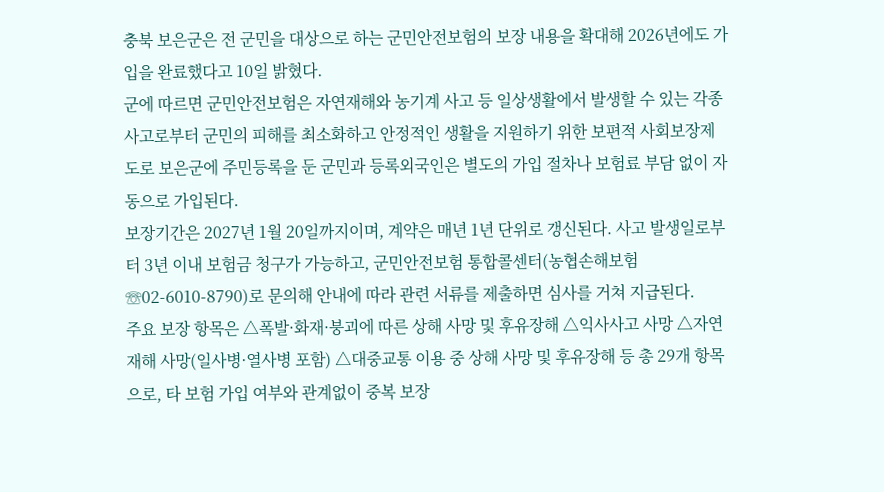충북 보은군은 전 군민을 대상으로 하는 군민안전보험의 보장 내용을 확대해 2026년에도 가입을 완료했다고 10일 밝혔다.
군에 따르면 군민안전보험은 자연재해와 농기계 사고 등 일상생활에서 발생할 수 있는 각종 사고로부터 군민의 피해를 최소화하고 안정적인 생활을 지원하기 위한 보편적 사회보장제도로 보은군에 주민등록을 둔 군민과 등록외국인은 별도의 가입 절차나 보험료 부담 없이 자동으로 가입된다.
보장기간은 2027년 1월 20일까지이며, 계약은 매년 1년 단위로 갱신된다. 사고 발생일로부터 3년 이내 보험금 청구가 가능하고, 군민안전보험 통합콜센터(농협손해보험 ☏02-6010-8790)로 문의해 안내에 따라 관련 서류를 제출하면 심사를 거쳐 지급된다.
주요 보장 항목은 △폭발·화재·붕괴에 따른 상해 사망 및 후유장해 △익사사고 사망 △자연재해 사망(일사병·열사병 포함) △대중교통 이용 중 상해 사망 및 후유장해 등 총 29개 항목으로, 타 보험 가입 여부와 관계없이 중복 보장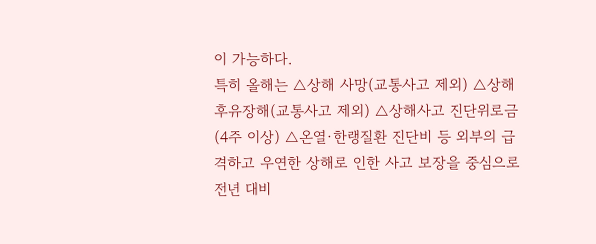이 가능하다.
특히 올해는 △상해 사망(교통사고 제외) △상해 후유장해(교통사고 제외) △상해사고 진단위로금(4주 이상) △온열·한랭질환 진단비 등 외부의 급격하고 우연한 상해로 인한 사고 보장을 중심으로 전년 대비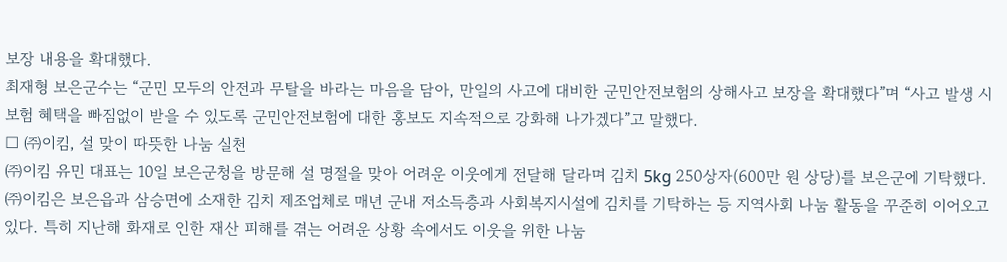보장 내용을 확대했다.
최재형 보은군수는 “군민 모두의 안전과 무탈을 바라는 마음을 담아, 만일의 사고에 대비한 군민안전보험의 상해사고 보장을 확대했다”며 “사고 발생 시 보험 혜택을 빠짐없이 받을 수 있도록 군민안전보험에 대한 홍보도 지속적으로 강화해 나가겠다”고 말했다.
□ ㈜이킴, 설 맞이 따뜻한 나눔 실천
㈜이킴 유민 대표는 10일 보은군청을 방문해 설 명절을 맞아 어려운 이웃에게 전달해 달라며 김치 5kg 250상자(600만 원 상당)를 보은군에 기탁했다.
㈜이킴은 보은읍과 삼승면에 소재한 김치 제조업체로 매년 군내 저소득층과 사회복지시설에 김치를 기탁하는 등 지역사회 나눔 활동을 꾸준히 이어오고 있다. 특히 지난해 화재로 인한 재산 피해를 겪는 어려운 상황 속에서도 이웃을 위한 나눔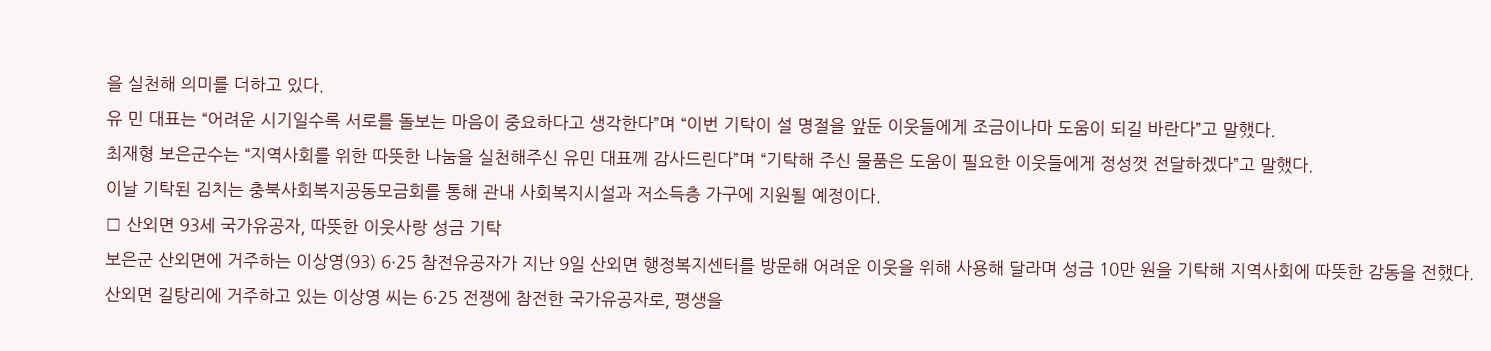을 실천해 의미를 더하고 있다.
유 민 대표는 “어려운 시기일수록 서로를 돌보는 마음이 중요하다고 생각한다”며 “이번 기탁이 설 명절을 앞둔 이웃들에게 조금이나마 도움이 되길 바란다”고 말했다.
최재형 보은군수는 “지역사회를 위한 따뜻한 나눔을 실천해주신 유민 대표께 감사드린다”며 “기탁해 주신 물품은 도움이 필요한 이웃들에게 정성껏 전달하겠다”고 말했다.
이날 기탁된 김치는 충북사회복지공동모금회를 통해 관내 사회복지시설과 저소득층 가구에 지원될 예정이다.
□ 산외면 93세 국가유공자, 따뜻한 이웃사랑 성금 기탁
보은군 산외면에 거주하는 이상영(93) 6·25 참전유공자가 지난 9일 산외면 행정복지센터를 방문해 어려운 이웃을 위해 사용해 달라며 성금 10만 원을 기탁해 지역사회에 따뜻한 감동을 전했다.
산외면 길탕리에 거주하고 있는 이상영 씨는 6·25 전쟁에 참전한 국가유공자로, 평생을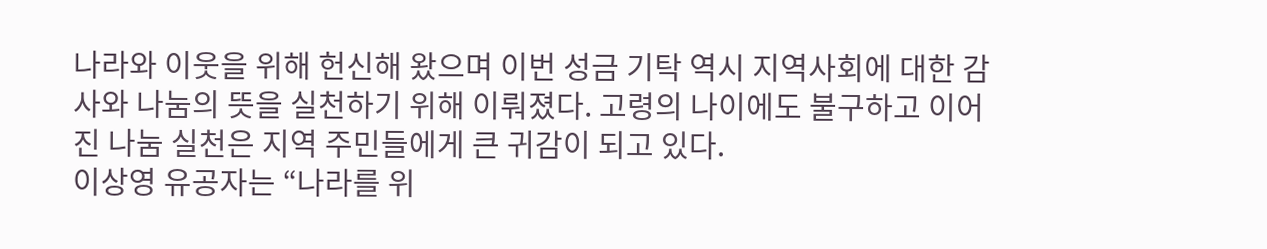나라와 이웃을 위해 헌신해 왔으며 이번 성금 기탁 역시 지역사회에 대한 감사와 나눔의 뜻을 실천하기 위해 이뤄졌다. 고령의 나이에도 불구하고 이어진 나눔 실천은 지역 주민들에게 큰 귀감이 되고 있다.
이상영 유공자는 “나라를 위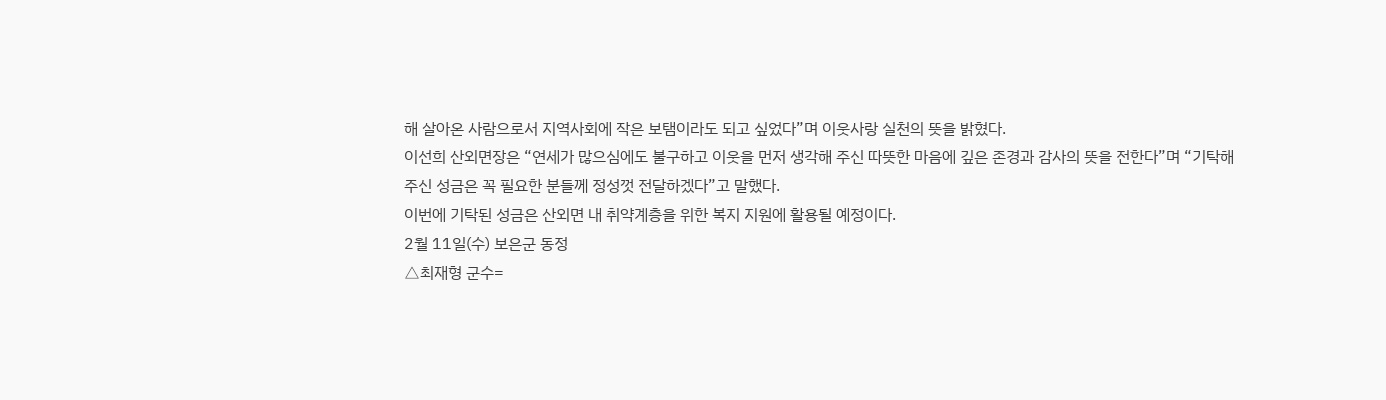해 살아온 사람으로서 지역사회에 작은 보탬이라도 되고 싶었다”며 이웃사랑 실천의 뜻을 밝혔다.
이선희 산외면장은 “연세가 많으심에도 불구하고 이웃을 먼저 생각해 주신 따뜻한 마음에 깊은 존경과 감사의 뜻을 전한다”며 “기탁해 주신 성금은 꼭 필요한 분들께 정성껏 전달하겠다”고 말했다.
이번에 기탁된 성금은 산외면 내 취약계층을 위한 복지 지원에 활용될 예정이다.
2월 11일(수) 보은군 동정
△최재형 군수=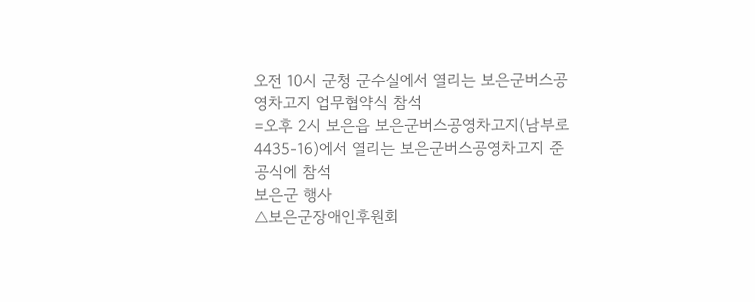오전 10시 군청 군수실에서 열리는 보은군버스공영차고지 업무협약식 참석
=오후 2시 보은읍 보은군버스공영차고지(남부로 4435-16)에서 열리는 보은군버스공영차고지 준공식에 참석
보은군 행사
△보은군장애인후원회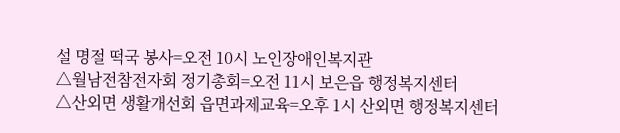설 명절 떡국 봉사=오전 10시 노인장애인복지관
△월남전참전자회 정기총회=오전 11시 보은읍 행정복지센터
△산외면 생활개선회 읍면과제교육=오후 1시 산외면 행정복지센터